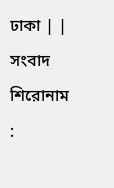ঢাকা | |
সংবাদ শিরোনাম :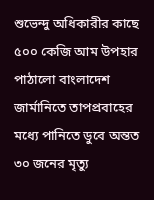শুভেন্দু অধিকারীর কাছে ৫০০ কেজি আম উপহার পাঠালো বাংলাদেশ জার্মানিতে তাপপ্রবাহের মধ্যে পানিতে ডুবে অন্তত ৩০ জনের মৃত্যু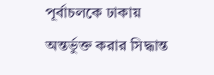পূর্বাচলকে ঢাকায় অন্তর্ভুক্ত করার সিদ্ধান্ত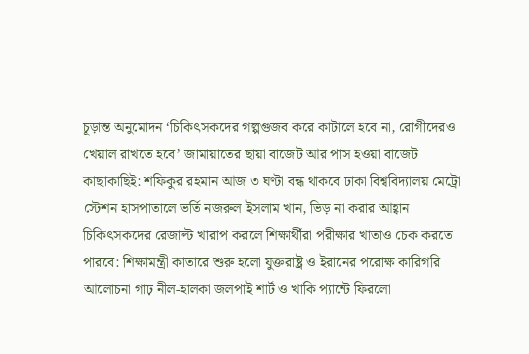চূড়ান্ত অনুমোদন ‘চিকিৎসকদের গল্পগুজব করে কাটালে হবে না, রোগীদেরও খেয়াল রাখতে হবে’ জামায়াতের ছায়া বাজেট আর পাস হওয়া বাজেট কাছাকাছিই: শফিকুর রহমান আজ ৩ ঘণ্টা বন্ধ থাকবে ঢাকা বিশ্ববিদ্যালয় মেট্রো স্টেশন হাসপাতালে ভর্তি নজরুল ইসলাম খান, ভিড় না করার আহ্বান চিকিৎসকদের রেজাল্ট খারাপ করলে শিক্ষার্থীরা পরীক্ষার খাতাও চেক করতে পারবে: শিক্ষামন্ত্রী কাতারে শুরু হলো যুক্তরাষ্ট্র ও ইরানের পরোক্ষ কারিগরি আলোচনা গাঢ় নীল-হালকা জলপাই শার্ট ও খাকি প্যান্টে ফিরলো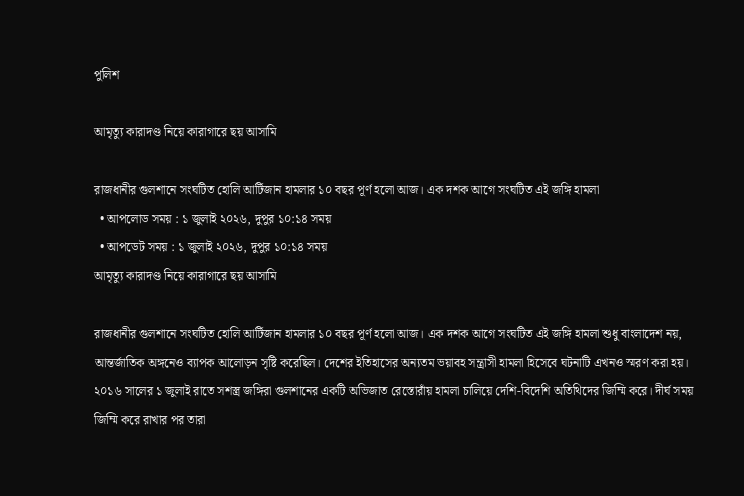পুলিশ

আমৃত্যু কারাদণ্ড নিয়ে কারাগারে ছয় আসামি

রাজধানীর গুলশানে সংঘটিত হোলি আর্টিজান হামলার ১০ বছর পূর্ণ হলো আজ। এক দশক আগে সংঘটিত এই জঙ্গি হামলা
  • আপলোড সময় : ১ জুলাই ২০২৬, দুপুর ১০:১৪ সময়
  • আপডেট সময় : ১ জুলাই ২০২৬, দুপুর ১০:১৪ সময়
আমৃত্যু কারাদণ্ড নিয়ে কারাগারে ছয় আসামি

রাজধানীর গুলশানে সংঘটিত হোলি আর্টিজান হামলার ১০ বছর পূর্ণ হলো আজ। এক দশক আগে সংঘটিত এই জঙ্গি হামলা শুধু বাংলাদেশ নয়, আন্তর্জাতিক অঙ্গনেও ব্যাপক আলোড়ন সৃষ্টি করেছিল। দেশের ইতিহাসের অন্যতম ভয়াবহ সন্ত্রাসী হামলা হিসেবে ঘটনাটি এখনও স্মরণ করা হয়। ২০১৬ সালের ১ জুলাই রাতে সশস্ত্র জঙ্গিরা গুলশানের একটি অভিজাত রেস্তোরাঁয় হামলা চালিয়ে দেশি-বিদেশি অতিথিদের জিম্মি করে। দীর্ঘ সময় জিম্মি করে রাখার পর তারা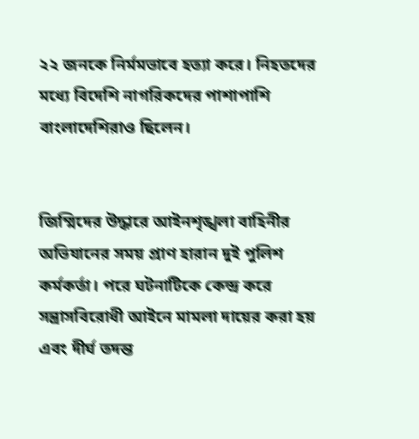২২ জনকে নির্মমভাবে হত্যা করে। নিহতদের মধ্যে বিদেশি নাগরিকদের পাশাপাশি বাংলাদেশিরাও ছিলেন।


জিম্মিদের উদ্ধারে আইনশৃঙ্খলা বাহিনীর অভিযানের সময় প্রাণ হারান দুই পুলিশ কর্মকর্তা। পরে ঘটনাটিকে কেন্দ্র করে সন্ত্রাসবিরোধী আইনে মামলা দায়ের করা হয় এবং দীর্ঘ তদন্ত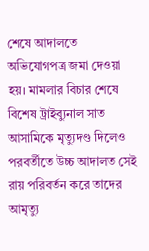শেষে আদালতে অভিযোগপত্র জমা দেওয়া হয়। মামলার বিচার শেষে বিশেষ ট্রাইব্যুনাল সাত আসামিকে মৃত্যুদণ্ড দিলেও পরবর্তীতে উচ্চ আদালত সেই রায় পরিবর্তন করে তাদের আমৃত্যু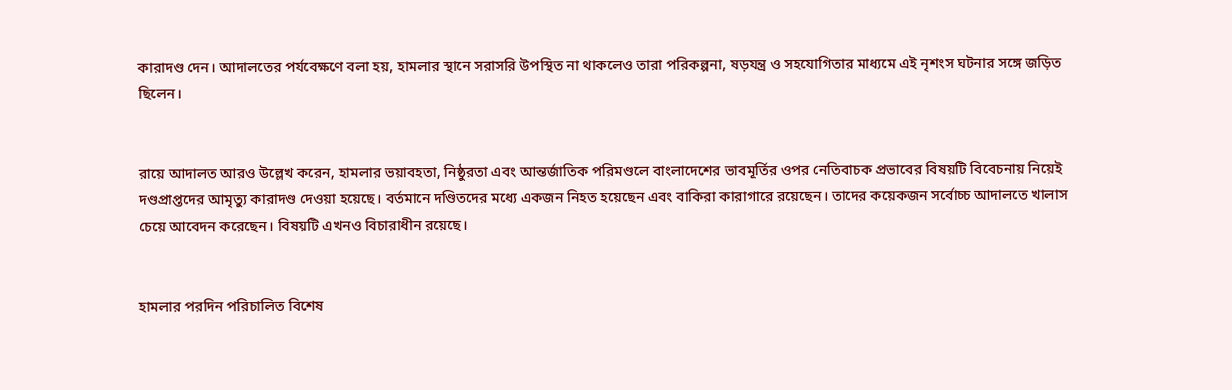কারাদণ্ড দেন। আদালতের পর্যবেক্ষণে বলা হয়, হামলার স্থানে সরাসরি উপস্থিত না থাকলেও তারা পরিকল্পনা, ষড়যন্ত্র ও সহযোগিতার মাধ্যমে এই নৃশংস ঘটনার সঙ্গে জড়িত ছিলেন।


রায়ে আদালত আরও উল্লেখ করেন, হামলার ভয়াবহতা, নিষ্ঠুরতা এবং আন্তর্জাতিক পরিমণ্ডলে বাংলাদেশের ভাবমূর্তির ওপর নেতিবাচক প্রভাবের বিষয়টি বিবেচনায় নিয়েই দণ্ডপ্রাপ্তদের আমৃত্যু কারাদণ্ড দেওয়া হয়েছে। বর্তমানে দণ্ডিতদের মধ্যে একজন নিহত হয়েছেন এবং বাকিরা কারাগারে রয়েছেন। তাদের কয়েকজন সর্বোচ্চ আদালতে খালাস চেয়ে আবেদন করেছেন। বিষয়টি এখনও বিচারাধীন রয়েছে।


হামলার পরদিন পরিচালিত বিশেষ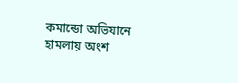কমান্ডো অভিযানে হামলায় অংশ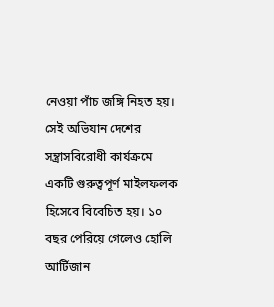নেওয়া পাঁচ জঙ্গি নিহত হয়। সেই অভিযান দেশের সন্ত্রাসবিরোধী কার্যক্রমে একটি গুরুত্বপূর্ণ মাইলফলক হিসেবে বিবেচিত হয়। ১০ বছর পেরিয়ে গেলেও হোলি আর্টিজান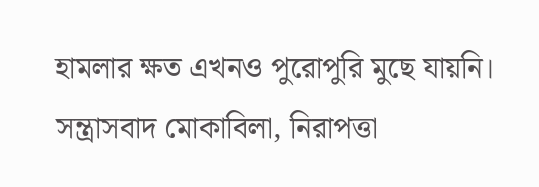হামলার ক্ষত এখনও পুরোপুরি মুছে যায়নি। সন্ত্রাসবাদ মোকাবিলা, নিরাপত্তা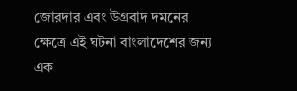জোরদার এবং উগ্রবাদ দমনের ক্ষেত্রে এই ঘটনা বাংলাদেশের জন্য এক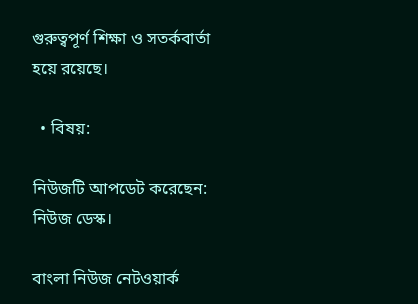গুরুত্বপূর্ণ শিক্ষা ও সতর্কবার্তা হয়ে রয়েছে।

  • বিষয়:

নিউজটি আপডেট করেছেন: নিউজ ডেস্ক।

বাংলা নিউজ নেটওয়ার্ক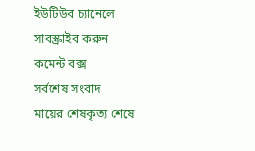ইউটিউব চ্যানেলে সাবস্ক্রাইব করুন
কমেন্ট বক্স
সর্বশেষ সংবাদ
মায়ের শেষকৃত্য শেষে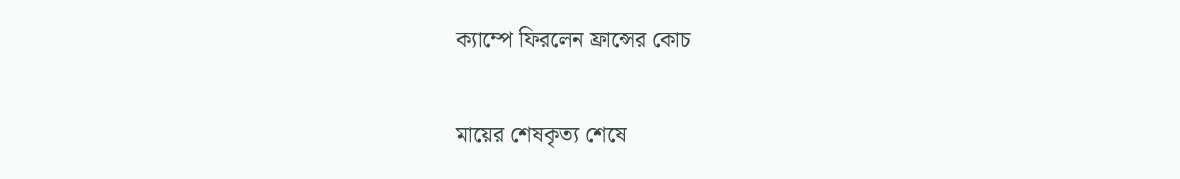ক্যাম্পে ফিরলেন ফ্রান্সের কোচ

মায়ের শেষকৃত্য শেষে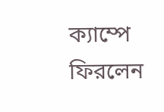ক্যাম্পে ফিরলেন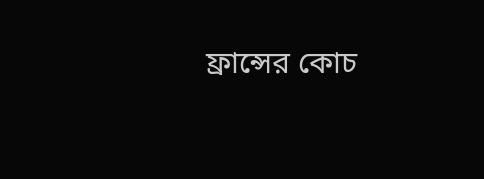ফ্রান্সের কোচ